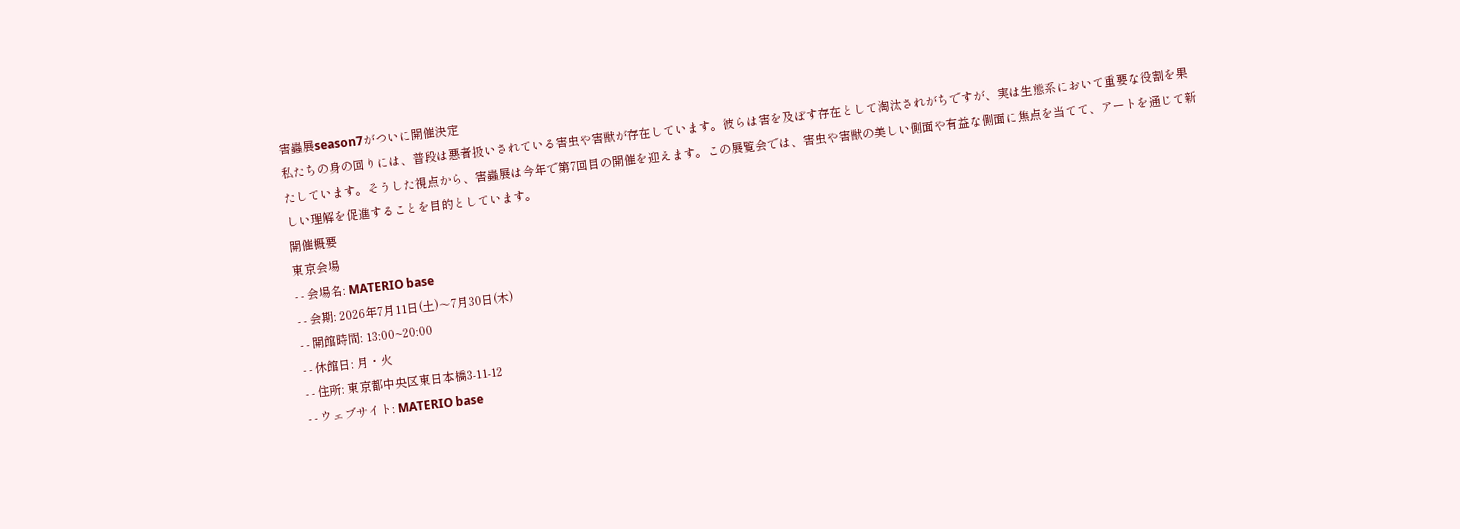害蟲展season7がついに開催決定
私たちの身の回りには、普段は悪者扱いされている害虫や害獣が存在しています。彼らは害を及ぼす存在として淘汰されがちですが、実は生態系において重要な役割を果たしています。そうした視点から、害蟲展は今年で第7回目の開催を迎えます。この展覧会では、害虫や害獣の美しい側面や有益な側面に焦点を当てて、アートを通じて新しい理解を促進することを目的としています。
開催概要
東京会場
- - 会場名: MATERIO base
- - 会期: 2026年7月11日(土)〜7月30日(木)
- - 開館時間: 13:00~20:00
- - 休館日: 月・火
- - 住所: 東京都中央区東日本橋3-11-12
- - ウェブサイト: MATERIO base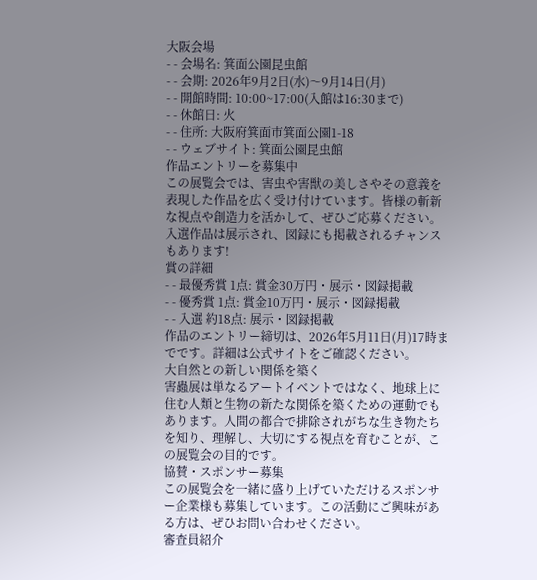大阪会場
- - 会場名: 箕面公園昆虫館
- - 会期: 2026年9月2日(水)〜9月14日(月)
- - 開館時間: 10:00~17:00(入館は16:30まで)
- - 休館日: 火
- - 住所: 大阪府箕面市箕面公園1-18
- - ウェブサイト: 箕面公園昆虫館
作品エントリーを募集中
この展覧会では、害虫や害獣の美しさやその意義を表現した作品を広く受け付けています。皆様の斬新な視点や創造力を活かして、ぜひご応募ください。入選作品は展示され、図録にも掲載されるチャンスもあります!
賞の詳細
- - 最優秀賞 1点: 賞金30万円・展示・図録掲載
- - 優秀賞 1点: 賞金10万円・展示・図録掲載
- - 入選 約18点: 展示・図録掲載
作品のエントリー締切は、2026年5月11日(月)17時までです。詳細は公式サイトをご確認ください。
大自然との新しい関係を築く
害蟲展は単なるアートイベントではなく、地球上に住む人類と生物の新たな関係を築くための運動でもあります。人間の都合で排除されがちな生き物たちを知り、理解し、大切にする視点を育むことが、この展覧会の目的です。
協賛・スポンサー募集
この展覧会を一緒に盛り上げていただけるスポンサー企業様も募集しています。この活動にご興味がある方は、ぜひお問い合わせください。
審査員紹介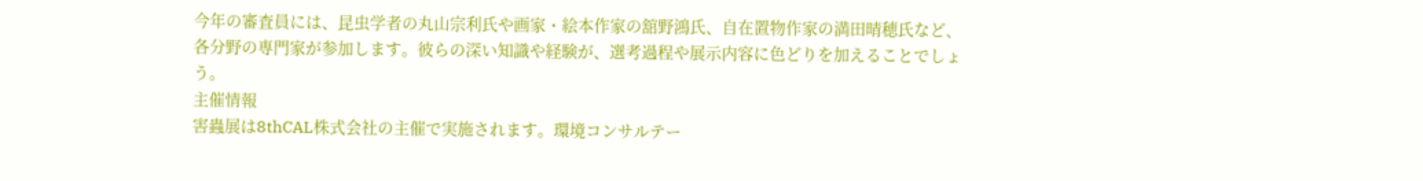今年の審査員には、昆虫学者の丸山宗利氏や画家・絵本作家の舘野鴻氏、自在置物作家の満田晴穂氏など、各分野の専門家が参加します。彼らの深い知識や経験が、選考過程や展示内容に色どりを加えることでしょう。
主催情報
害蟲展は8thCAL株式会社の主催で実施されます。環境コンサルテー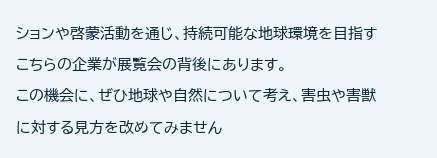ションや啓蒙活動を通じ、持続可能な地球環境を目指すこちらの企業が展覧会の背後にあります。
この機会に、ぜひ地球や自然について考え、害虫や害獣に対する見方を改めてみません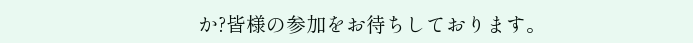か?皆様の参加をお待ちしております。